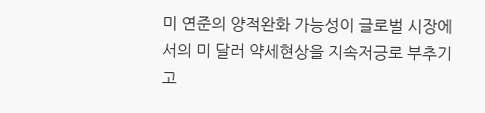미 연준의 양적완화 가능성이 글로벌 시장에서의 미 달러 약세현상을 지속저긍로 부추기고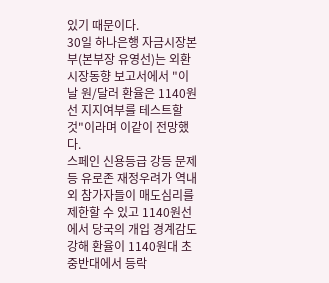있기 때문이다.
30일 하나은행 자금시장본부(본부장 유영선)는 외환시장동향 보고서에서 "이날 원/달러 환율은 1140원선 지지여부를 테스트할 것"이라며 이같이 전망했다.
스페인 신용등급 강등 문제 등 유로존 재정우려가 역내외 참가자들이 매도심리를 제한할 수 있고 1140원선에서 당국의 개입 경계감도 강해 환율이 1140원대 초중반대에서 등락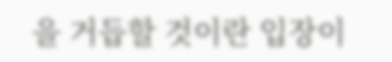을 거듭할 것이란 입장이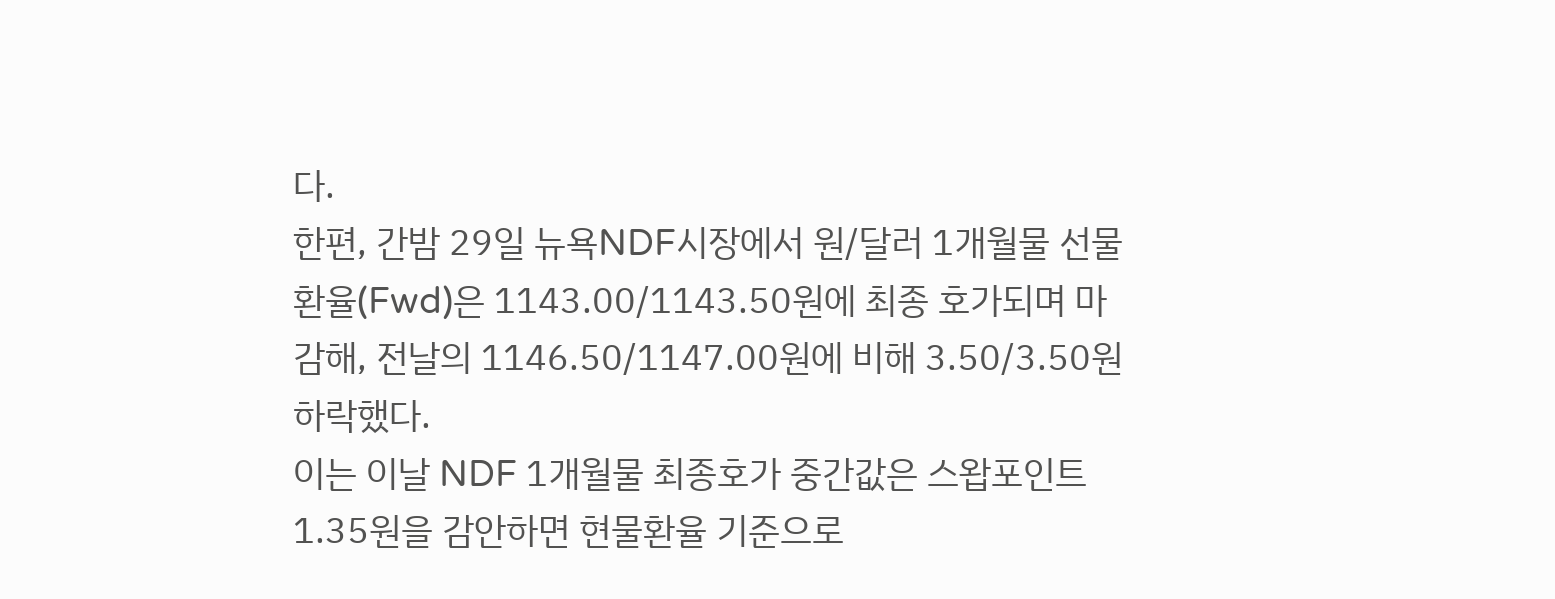다.
한편, 간밤 29일 뉴욕NDF시장에서 원/달러 1개월물 선물환율(Fwd)은 1143.00/1143.50원에 최종 호가되며 마감해, 전날의 1146.50/1147.00원에 비해 3.50/3.50원 하락했다.
이는 이날 NDF 1개월물 최종호가 중간값은 스왑포인트 1.35원을 감안하면 현물환율 기준으로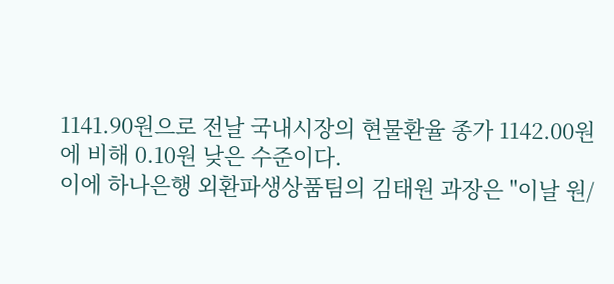1141.90원으로 전날 국내시장의 현물환율 종가 1142.00원에 비해 0.10원 낮은 수준이다.
이에 하나은행 외환파생상품팀의 김태원 과장은 "이날 원/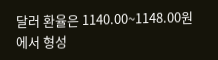달러 환율은 1140.00~1148.00원에서 형성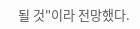될 것"이라 전망했다.